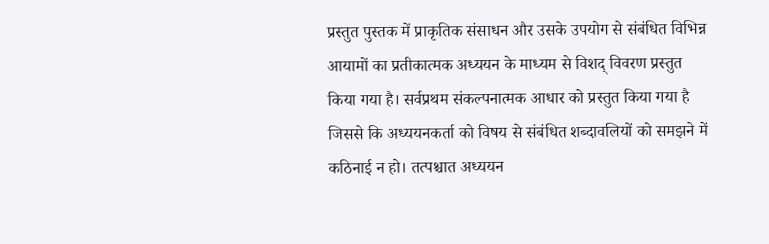प्रस्तुत पुस्तक में प्राकृतिक संसाधन और उसके उपयोग से संबंधित विभिन्न आयामों का प्रतीकात्मक अध्ययन के माध्यम से विशद् विवरण प्रस्तुत किया गया है। सर्वप्रथम संकल्पनात्मक आधार को प्रस्तुत किया गया है जिससे कि अध्ययनकर्ता को विषय से संबंधित शब्दावलियों को समझने में कठिनाई न हो। तत्पश्चात अध्ययन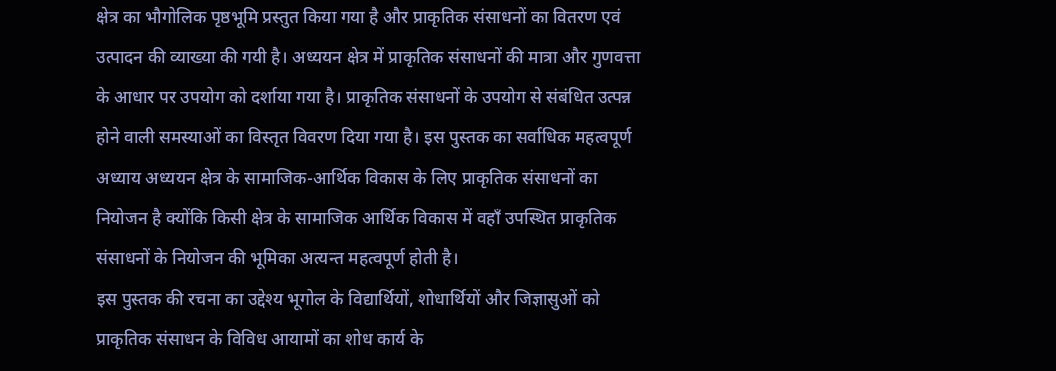क्षेत्र का भौगोलिक पृष्ठभूमि प्रस्तुत किया गया है और प्राकृतिक संसाधनों का वितरण एवं उत्पादन की व्याख्या की गयी है। अध्ययन क्षेत्र में प्राकृतिक संसाधनों की मात्रा और गुणवत्ता के आधार पर उपयोग को दर्शाया गया है। प्राकृतिक संसाधनों के उपयोग से संबंधित उत्पन्न होने वाली समस्याओं का विस्तृत विवरण दिया गया है। इस पुस्तक का सर्वाधिक महत्वपूर्ण अध्याय अध्ययन क्षेत्र के सामाजिक-आर्थिक विकास के लिए प्राकृतिक संसाधनों का नियोजन है क्योंकि किसी क्षेत्र के सामाजिक आर्थिक विकास में वहाँ उपस्थित प्राकृतिक संसाधनों के नियोजन की भूमिका अत्यन्त महत्वपूर्ण होती है।
इस पुस्तक की रचना का उद्देश्य भूगोल के विद्यार्थियों, शोधार्थियों और जिज्ञासुओं को प्राकृतिक संसाधन के विविध आयामों का शोध कार्य के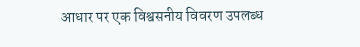आधार पर एक विश्वसनीय विवरण उपलब्ध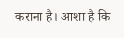कराना है। आशा है कि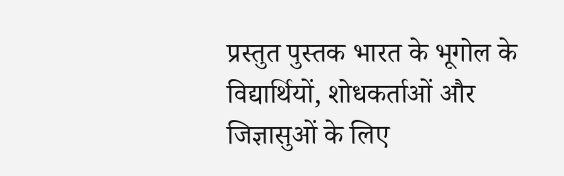प्रस्तुत पुस्तक भारत के भूगोल के विद्यार्थियों, शोधकर्ताओं और जिज्ञासुओं के लिए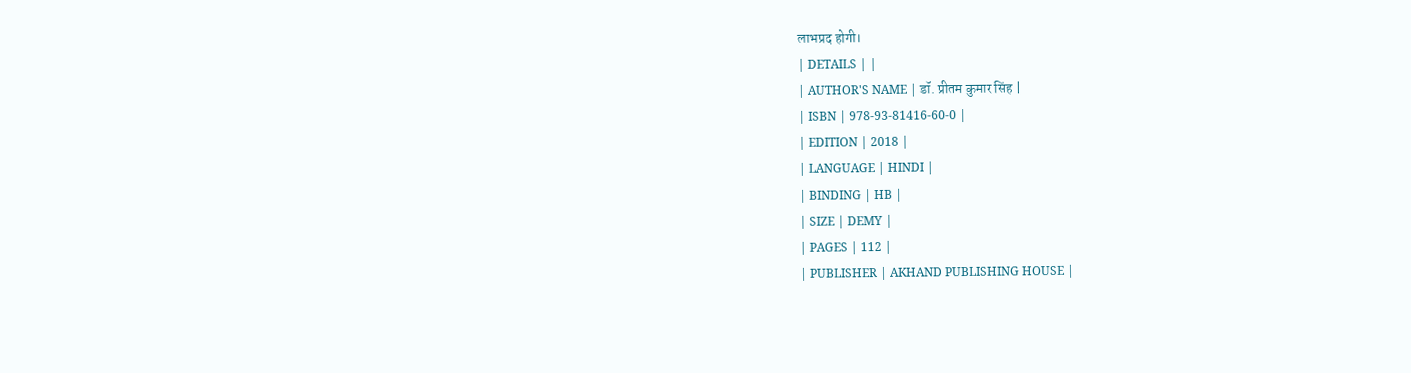लाभप्रद होगी।
| DETAILS | |
| AUTHOR'S NAME | डॉ. प्रीतम कुमार सिंह |
| ISBN | 978-93-81416-60-0 |
| EDITION | 2018 |
| LANGUAGE | HINDI |
| BINDING | HB |
| SIZE | DEMY |
| PAGES | 112 |
| PUBLISHER | AKHAND PUBLISHING HOUSE |